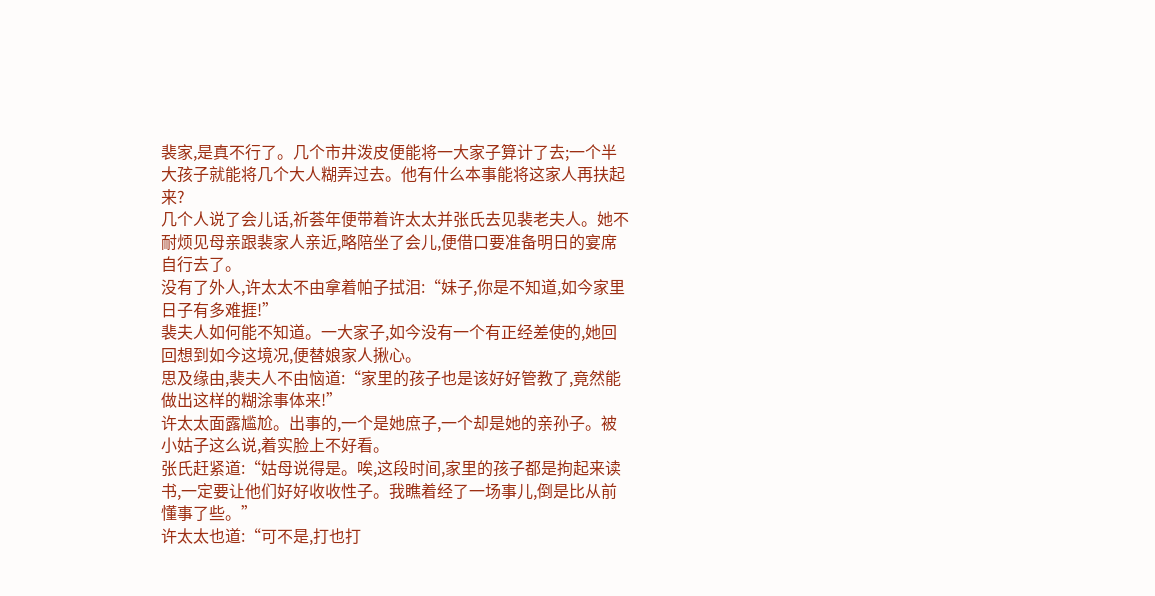裴家,是真不行了。几个市井泼皮便能将一大家子算计了去;一个半大孩子就能将几个大人糊弄过去。他有什么本事能将这家人再扶起来?
几个人说了会儿话,祈荟年便带着许太太并张氏去见裴老夫人。她不耐烦见母亲跟裴家人亲近,略陪坐了会儿,便借口要准备明日的宴席自行去了。
没有了外人,许太太不由拿着帕子拭泪:“妹子,你是不知道,如今家里日子有多难捱!”
裴夫人如何能不知道。一大家子,如今没有一个有正经差使的,她回回想到如今这境况,便替娘家人揪心。
思及缘由,裴夫人不由恼道:“家里的孩子也是该好好管教了,竟然能做出这样的糊涂事体来!”
许太太面露尴尬。出事的,一个是她庶子,一个却是她的亲孙子。被小姑子这么说,着实脸上不好看。
张氏赶紧道:“姑母说得是。唉,这段时间,家里的孩子都是拘起来读书,一定要让他们好好收收性子。我瞧着经了一场事儿,倒是比从前懂事了些。”
许太太也道:“可不是,打也打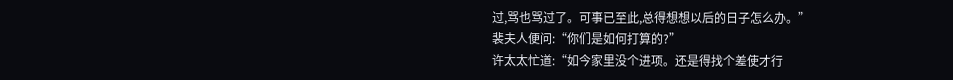过,骂也骂过了。可事已至此,总得想想以后的日子怎么办。”
裴夫人便问:“你们是如何打算的?”
许太太忙道:“如今家里没个进项。还是得找个差使才行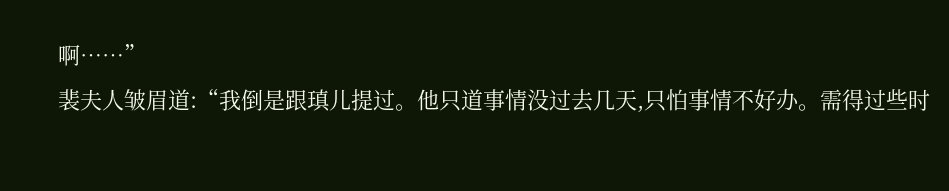啊……”
裴夫人皱眉道:“我倒是跟瑱儿提过。他只道事情没过去几天,只怕事情不好办。需得过些时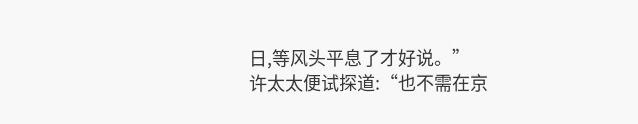日,等风头平息了才好说。”
许太太便试探道:“也不需在京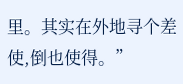里。其实在外地寻个差使,倒也使得。”